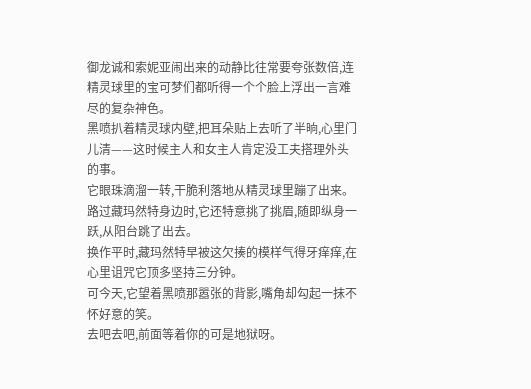御龙诚和索妮亚闹出来的动静比往常要夸张数倍,连精灵球里的宝可梦们都听得一个个脸上浮出一言难尽的复杂神色。
黑喷扒着精灵球内壁,把耳朵贴上去听了半晌,心里门儿清——这时候主人和女主人肯定没工夫搭理外头的事。
它眼珠滴溜一转,干脆利落地从精灵球里蹦了出来。
路过藏玛然特身边时,它还特意挑了挑眉,随即纵身一跃,从阳台跳了出去。
换作平时,藏玛然特早被这欠揍的模样气得牙痒痒,在心里诅咒它顶多坚持三分钟。
可今天,它望着黑喷那嚣张的背影,嘴角却勾起一抹不怀好意的笑。
去吧去吧,前面等着你的可是地狱呀。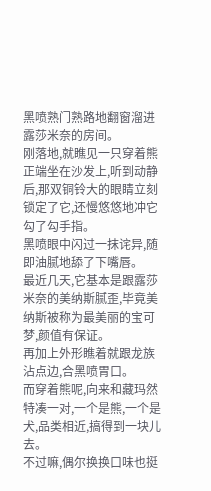黑喷熟门熟路地翻窗溜进露莎米奈的房间。
刚落地,就瞧见一只穿着熊正端坐在沙发上,听到动静后,那双铜铃大的眼睛立刻锁定了它,还慢悠悠地冲它勾了勾手指。
黑喷眼中闪过一抹诧异,随即油腻地舔了下嘴唇。
最近几天,它基本是跟露莎米奈的美纳斯腻歪,毕竟美纳斯被称为最美丽的宝可梦,颜值有保证。
再加上外形瞧着就跟龙族沾点边,合黑喷胃口。
而穿着熊呢,向来和藏玛然特凑一对,一个是熊,一个是犬,品类相近,搞得到一块儿去。
不过嘛,偶尔换换口味也挺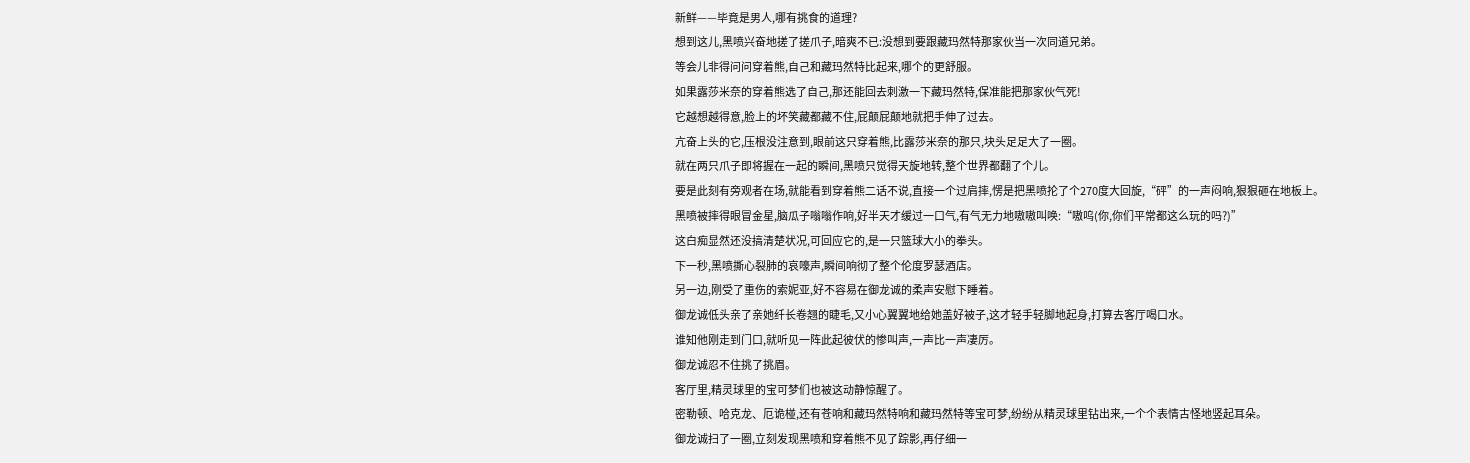新鲜——毕竟是男人,哪有挑食的道理?
想到这儿,黑喷兴奋地搓了搓爪子,暗爽不已:没想到要跟藏玛然特那家伙当一次同道兄弟。
等会儿非得问问穿着熊,自己和藏玛然特比起来,哪个的更舒服。
如果露莎米奈的穿着熊选了自己,那还能回去刺激一下藏玛然特,保准能把那家伙气死!
它越想越得意,脸上的坏笑藏都藏不住,屁颠屁颠地就把手伸了过去。
亢奋上头的它,压根没注意到,眼前这只穿着熊,比露莎米奈的那只,块头足足大了一圈。
就在两只爪子即将握在一起的瞬间,黑喷只觉得天旋地转,整个世界都翻了个儿。
要是此刻有旁观者在场,就能看到穿着熊二话不说,直接一个过肩摔,愣是把黑喷抡了个270度大回旋,“砰”的一声闷响,狠狠砸在地板上。
黑喷被摔得眼冒金星,脑瓜子嗡嗡作响,好半天才缓过一口气,有气无力地嗷嗷叫唤:“嗷呜(你,你们平常都这么玩的吗?)”
这白痴显然还没搞清楚状况,可回应它的,是一只篮球大小的拳头。
下一秒,黑喷撕心裂肺的哀嚎声,瞬间响彻了整个伦度罗瑟酒店。
另一边,刚受了重伤的索妮亚,好不容易在御龙诚的柔声安慰下睡着。
御龙诚低头亲了亲她纤长卷翘的睫毛,又小心翼翼地给她盖好被子,这才轻手轻脚地起身,打算去客厅喝口水。
谁知他刚走到门口,就听见一阵此起彼伏的惨叫声,一声比一声凄厉。
御龙诚忍不住挑了挑眉。
客厅里,精灵球里的宝可梦们也被这动静惊醒了。
密勒顿、哈克龙、厄诡椪,还有苍响和藏玛然特响和藏玛然特等宝可梦,纷纷从精灵球里钻出来,一个个表情古怪地竖起耳朵。
御龙诚扫了一圈,立刻发现黑喷和穿着熊不见了踪影,再仔细一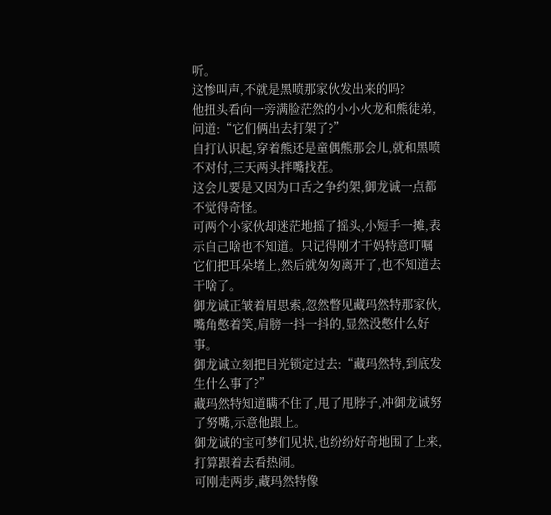听。
这惨叫声,不就是黑喷那家伙发出来的吗?
他扭头看向一旁满脸茫然的小小火龙和熊徒弟,问道:“它们俩出去打架了?”
自打认识起,穿着熊还是童偶熊那会儿,就和黑喷不对付,三天两头拌嘴找茬。
这会儿要是又因为口舌之争约架,御龙诚一点都不觉得奇怪。
可两个小家伙却迷茫地摇了摇头,小短手一摊,表示自己啥也不知道。只记得刚才干妈特意叮嘱它们把耳朵堵上,然后就匆匆离开了,也不知道去干啥了。
御龙诚正皱着眉思索,忽然瞥见藏玛然特那家伙,嘴角憋着笑,肩膀一抖一抖的,显然没憋什么好事。
御龙诚立刻把目光锁定过去:“藏玛然特,到底发生什么事了?”
藏玛然特知道瞒不住了,甩了甩脖子,冲御龙诚努了努嘴,示意他跟上。
御龙诚的宝可梦们见状,也纷纷好奇地围了上来,打算跟着去看热闹。
可刚走两步,藏玛然特像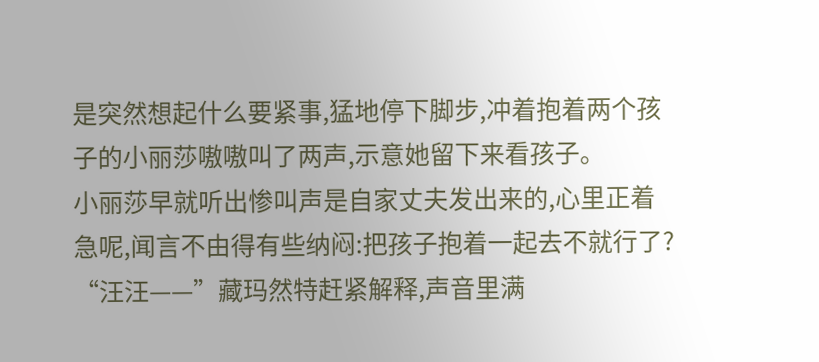是突然想起什么要紧事,猛地停下脚步,冲着抱着两个孩子的小丽莎嗷嗷叫了两声,示意她留下来看孩子。
小丽莎早就听出惨叫声是自家丈夫发出来的,心里正着急呢,闻言不由得有些纳闷:把孩子抱着一起去不就行了?
“汪汪——”藏玛然特赶紧解释,声音里满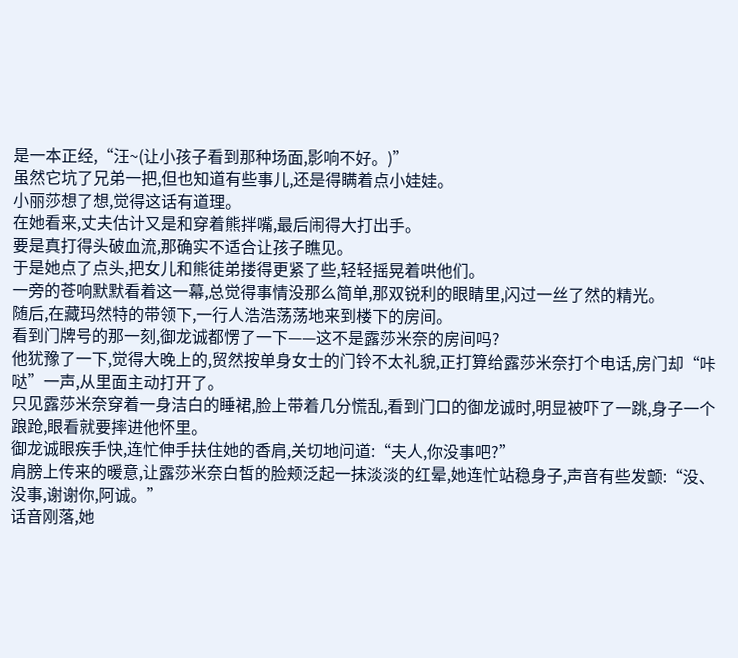是一本正经,“汪~(让小孩子看到那种场面,影响不好。)”
虽然它坑了兄弟一把,但也知道有些事儿,还是得瞒着点小娃娃。
小丽莎想了想,觉得这话有道理。
在她看来,丈夫估计又是和穿着熊拌嘴,最后闹得大打出手。
要是真打得头破血流,那确实不适合让孩子瞧见。
于是她点了点头,把女儿和熊徒弟搂得更紧了些,轻轻摇晃着哄他们。
一旁的苍响默默看着这一幕,总觉得事情没那么简单,那双锐利的眼睛里,闪过一丝了然的精光。
随后,在藏玛然特的带领下,一行人浩浩荡荡地来到楼下的房间。
看到门牌号的那一刻,御龙诚都愣了一下——这不是露莎米奈的房间吗?
他犹豫了一下,觉得大晚上的,贸然按单身女士的门铃不太礼貌,正打算给露莎米奈打个电话,房门却“咔哒”一声,从里面主动打开了。
只见露莎米奈穿着一身洁白的睡裙,脸上带着几分慌乱,看到门口的御龙诚时,明显被吓了一跳,身子一个踉跄,眼看就要摔进他怀里。
御龙诚眼疾手快,连忙伸手扶住她的香肩,关切地问道:“夫人,你没事吧?”
肩膀上传来的暖意,让露莎米奈白皙的脸颊泛起一抹淡淡的红晕,她连忙站稳身子,声音有些发颤:“没、没事,谢谢你,阿诚。”
话音刚落,她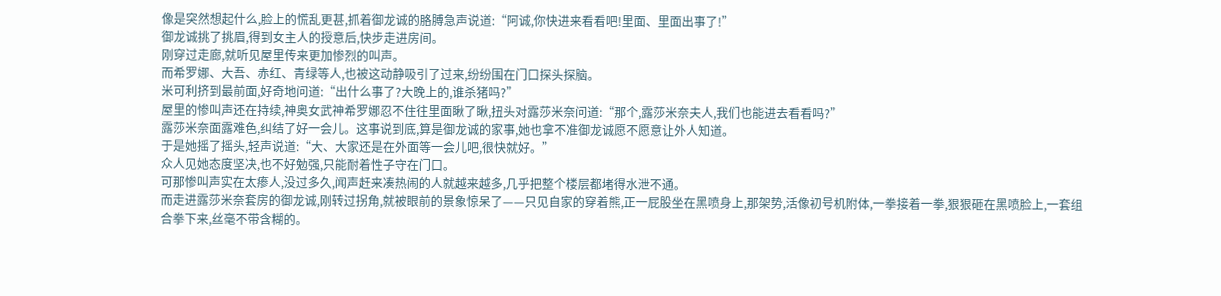像是突然想起什么,脸上的慌乱更甚,抓着御龙诚的胳膊急声说道:“阿诚,你快进来看看吧!里面、里面出事了!”
御龙诚挑了挑眉,得到女主人的授意后,快步走进房间。
刚穿过走廊,就听见屋里传来更加惨烈的叫声。
而希罗娜、大吾、赤红、青绿等人,也被这动静吸引了过来,纷纷围在门口探头探脑。
米可利挤到最前面,好奇地问道:“出什么事了?大晚上的,谁杀猪吗?”
屋里的惨叫声还在持续,神奥女武神希罗娜忍不住往里面瞅了瞅,扭头对露莎米奈问道:“那个,露莎米奈夫人,我们也能进去看看吗?”
露莎米奈面露难色,纠结了好一会儿。这事说到底,算是御龙诚的家事,她也拿不准御龙诚愿不愿意让外人知道。
于是她摇了摇头,轻声说道:“大、大家还是在外面等一会儿吧,很快就好。”
众人见她态度坚决,也不好勉强,只能耐着性子守在门口。
可那惨叫声实在太瘆人,没过多久,闻声赶来凑热闹的人就越来越多,几乎把整个楼层都堵得水泄不通。
而走进露莎米奈套房的御龙诚,刚转过拐角,就被眼前的景象惊呆了——只见自家的穿着熊,正一屁股坐在黑喷身上,那架势,活像初号机附体,一拳接着一拳,狠狠砸在黑喷脸上,一套组合拳下来,丝毫不带含糊的。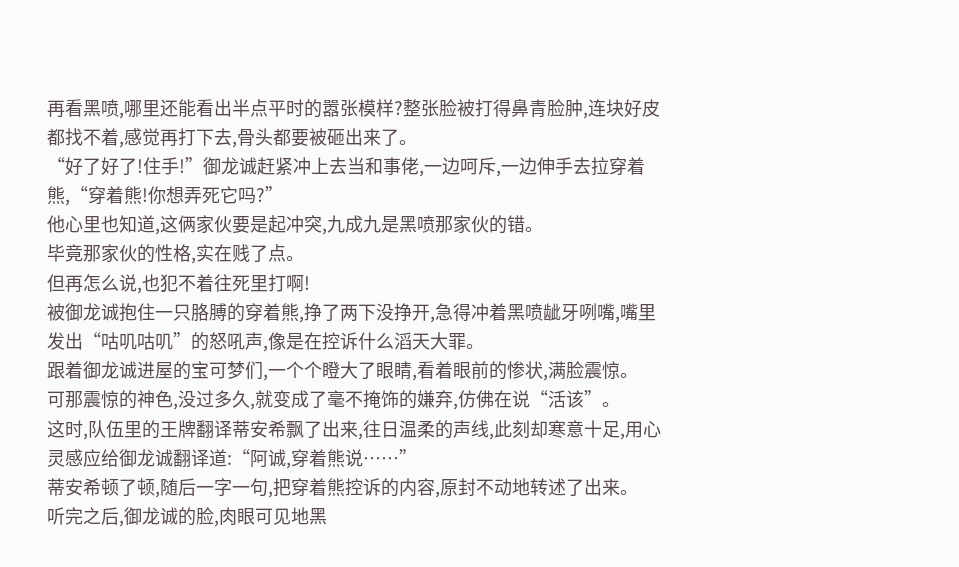再看黑喷,哪里还能看出半点平时的嚣张模样?整张脸被打得鼻青脸肿,连块好皮都找不着,感觉再打下去,骨头都要被砸出来了。
“好了好了!住手!”御龙诚赶紧冲上去当和事佬,一边呵斥,一边伸手去拉穿着熊,“穿着熊!你想弄死它吗?”
他心里也知道,这俩家伙要是起冲突,九成九是黑喷那家伙的错。
毕竟那家伙的性格,实在贱了点。
但再怎么说,也犯不着往死里打啊!
被御龙诚抱住一只胳膊的穿着熊,挣了两下没挣开,急得冲着黑喷龇牙咧嘴,嘴里发出“咕叽咕叽”的怒吼声,像是在控诉什么滔天大罪。
跟着御龙诚进屋的宝可梦们,一个个瞪大了眼睛,看着眼前的惨状,满脸震惊。
可那震惊的神色,没过多久,就变成了毫不掩饰的嫌弃,仿佛在说“活该”。
这时,队伍里的王牌翻译蒂安希飘了出来,往日温柔的声线,此刻却寒意十足,用心灵感应给御龙诚翻译道:“阿诚,穿着熊说……”
蒂安希顿了顿,随后一字一句,把穿着熊控诉的内容,原封不动地转述了出来。
听完之后,御龙诚的脸,肉眼可见地黑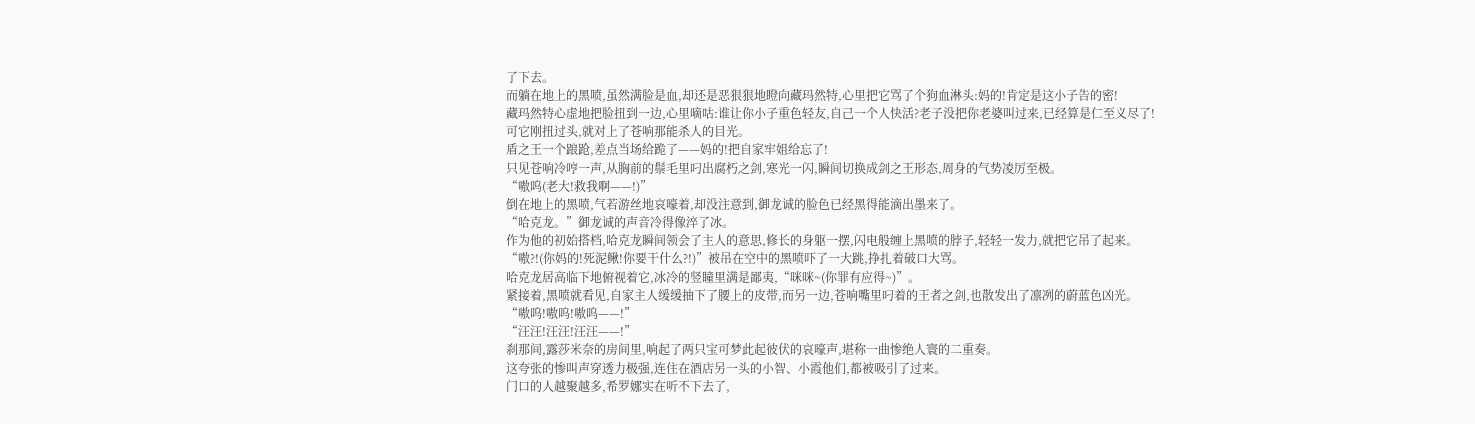了下去。
而躺在地上的黑喷,虽然满脸是血,却还是恶狠狠地瞪向藏玛然特,心里把它骂了个狗血淋头:妈的!肯定是这小子告的密!
藏玛然特心虚地把脸扭到一边,心里嘀咕:谁让你小子重色轻友,自己一个人快活?老子没把你老婆叫过来,已经算是仁至义尽了!
可它刚扭过头,就对上了苍响那能杀人的目光。
盾之王一个踉跄,差点当场给跪了——妈的!把自家牢姐给忘了!
只见苍响冷哼一声,从胸前的鬃毛里叼出腐朽之剑,寒光一闪,瞬间切换成剑之王形态,周身的气势凌厉至极。
“嗷呜(老大!救我啊——!)”
倒在地上的黑喷,气若游丝地哀嚎着,却没注意到,御龙诚的脸色已经黑得能滴出墨来了。
“哈克龙。”御龙诚的声音冷得像淬了冰。
作为他的初始搭档,哈克龙瞬间领会了主人的意思,修长的身躯一摆,闪电般缠上黑喷的脖子,轻轻一发力,就把它吊了起来。
“嗷?!(你妈的!死泥鳅!你要干什么?!)”被吊在空中的黑喷吓了一大跳,挣扎着破口大骂。
哈克龙居高临下地俯视着它,冰冷的竖瞳里满是鄙夷,“咪咪~(你罪有应得~)”。
紧接着,黑喷就看见,自家主人缓缓抽下了腰上的皮带,而另一边,苍响嘴里叼着的王者之剑,也散发出了凛冽的蔚蓝色凶光。
“嗷呜!嗷呜!嗷呜——!”
“汪汪!汪汪!汪汪——!”
刹那间,露莎米奈的房间里,响起了两只宝可梦此起彼伏的哀嚎声,堪称一曲惨绝人寰的二重奏。
这夸张的惨叫声穿透力极强,连住在酒店另一头的小智、小霞他们,都被吸引了过来。
门口的人越聚越多,希罗娜实在听不下去了,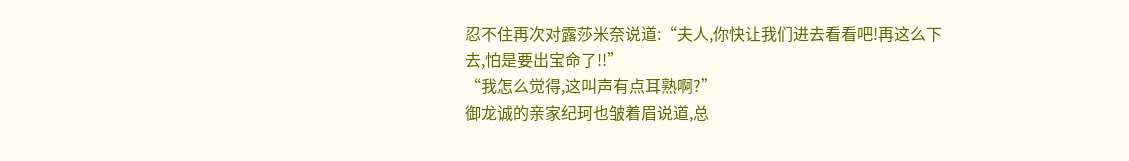忍不住再次对露莎米奈说道:“夫人,你快让我们进去看看吧!再这么下去,怕是要出宝命了!!”
“我怎么觉得,这叫声有点耳熟啊?”
御龙诚的亲家纪珂也皱着眉说道,总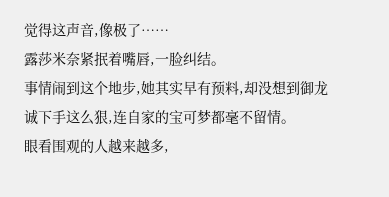觉得这声音,像极了……
露莎米奈紧抿着嘴唇,一脸纠结。
事情闹到这个地步,她其实早有预料,却没想到御龙诚下手这么狠,连自家的宝可梦都毫不留情。
眼看围观的人越来越多,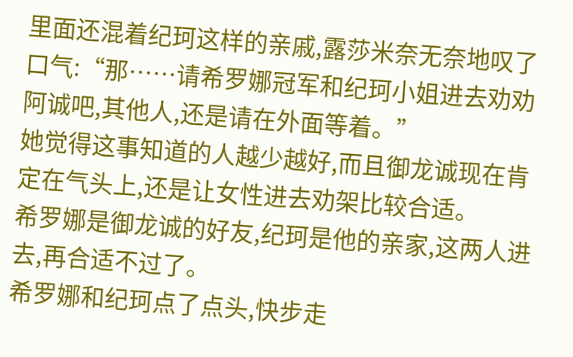里面还混着纪珂这样的亲戚,露莎米奈无奈地叹了口气:“那……请希罗娜冠军和纪珂小姐进去劝劝阿诚吧,其他人,还是请在外面等着。”
她觉得这事知道的人越少越好,而且御龙诚现在肯定在气头上,还是让女性进去劝架比较合适。
希罗娜是御龙诚的好友,纪珂是他的亲家,这两人进去,再合适不过了。
希罗娜和纪珂点了点头,快步走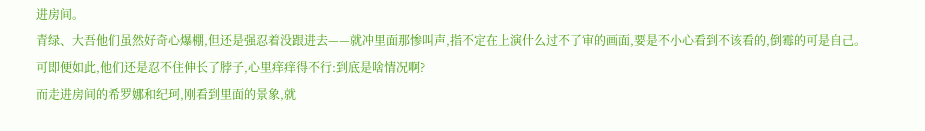进房间。
青绿、大吾他们虽然好奇心爆棚,但还是强忍着没跟进去——就冲里面那惨叫声,指不定在上演什么过不了审的画面,要是不小心看到不该看的,倒霉的可是自己。
可即便如此,他们还是忍不住伸长了脖子,心里痒痒得不行:到底是啥情况啊?
而走进房间的希罗娜和纪珂,刚看到里面的景象,就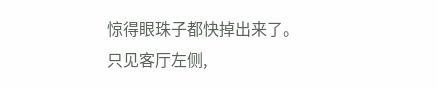惊得眼珠子都快掉出来了。
只见客厅左侧,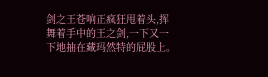剑之王苍响正疯狂甩着头,挥舞着手中的王之剑,一下又一下地抽在藏玛然特的屁股上。